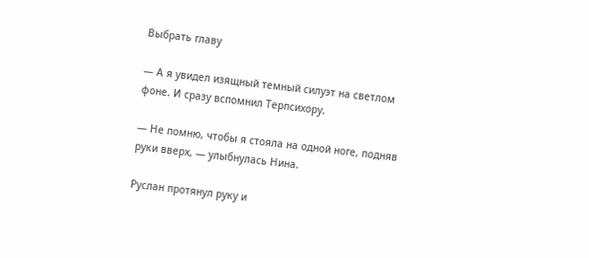Выбрать главу

— А я увидел изящный темный силуэт на светлом фоне. И сразу вспомнил Терпсихору.

— Не помню, чтобы я стояла на одной ноге, подняв руки вверх, — улыбнулась Нина.

Руслан протянул руку и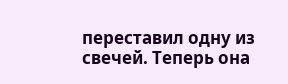переставил одну из свечей. Теперь она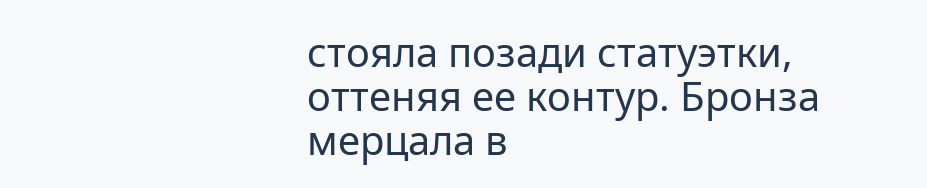стояла позади статуэтки, оттеняя ее контур. Бронза мерцала в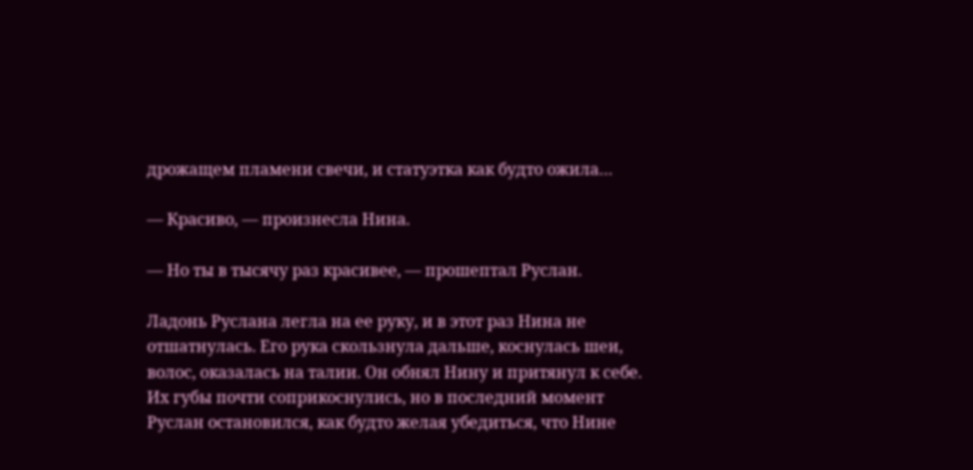дрожащем пламени свечи, и статуэтка как будто ожила…

— Красиво, — произнесла Нина.

— Но ты в тысячу раз красивее, — прошептал Руслан.

Ладонь Руслана легла на ее руку, и в этот раз Нина не отшатнулась. Его рука скользнула дальше, коснулась шеи, волос, оказалась на талии. Он обнял Нину и притянул к себе. Их губы почти соприкоснулись, но в последний момент Руслан остановился, как будто желая убедиться, что Нине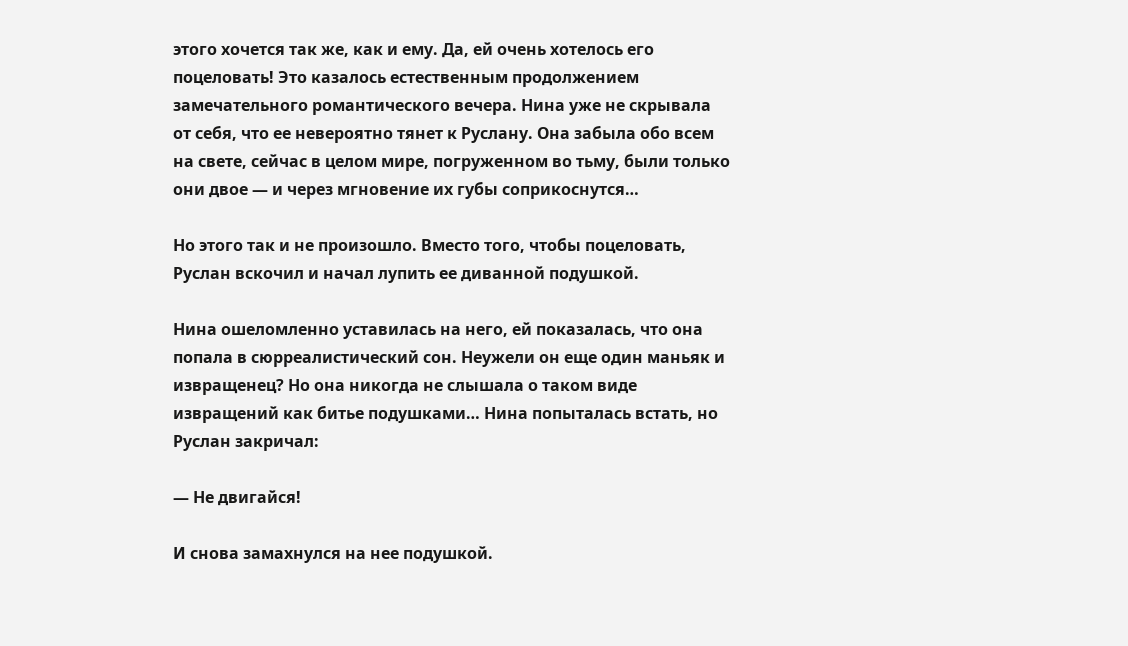этого хочется так же, как и ему. Да, ей очень хотелось его поцеловать! Это казалось естественным продолжением замечательного романтического вечера. Нина уже не скрывала от себя, что ее невероятно тянет к Руслану. Она забыла обо всем на свете, сейчас в целом мире, погруженном во тьму, были только они двое — и через мгновение их губы соприкоснутся…

Но этого так и не произошло. Вместо того, чтобы поцеловать, Руслан вскочил и начал лупить ее диванной подушкой.

Нина ошеломленно уставилась на него, ей показалась, что она попала в сюрреалистический сон. Неужели он еще один маньяк и извращенец? Но она никогда не слышала о таком виде извращений как битье подушками… Нина попыталась встать, но Руслан закричал:

— Не двигайся!

И снова замахнулся на нее подушкой.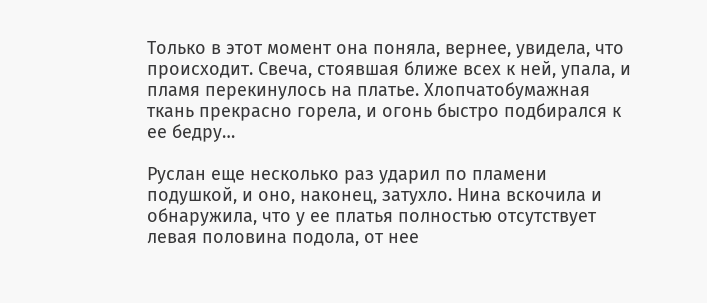Только в этот момент она поняла, вернее, увидела, что происходит. Свеча, стоявшая ближе всех к ней, упала, и пламя перекинулось на платье. Хлопчатобумажная ткань прекрасно горела, и огонь быстро подбирался к ее бедру…

Руслан еще несколько раз ударил по пламени подушкой, и оно, наконец, затухло. Нина вскочила и обнаружила, что у ее платья полностью отсутствует левая половина подола, от нее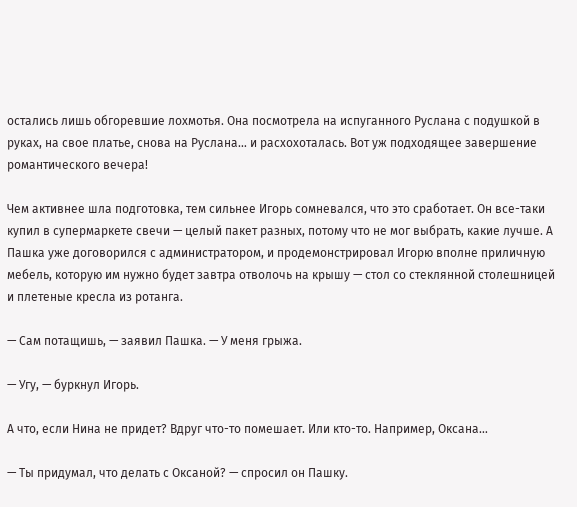остались лишь обгоревшие лохмотья. Она посмотрела на испуганного Руслана с подушкой в руках, на свое платье, снова на Руслана… и расхохоталась. Вот уж подходящее завершение романтического вечера!

Чем активнее шла подготовка, тем сильнее Игорь сомневался, что это сработает. Он все-таки купил в супермаркете свечи — целый пакет разных, потому что не мог выбрать, какие лучше. А Пашка уже договорился с администратором, и продемонстрировал Игорю вполне приличную мебель, которую им нужно будет завтра отволочь на крышу — стол со стеклянной столешницей и плетеные кресла из ротанга.

— Сам потащишь, — заявил Пашка. — У меня грыжа.

— Угу, — буркнул Игорь.

А что, если Нина не придет? Вдруг что-то помешает. Или кто-то. Например, Оксана…

— Ты придумал, что делать с Оксаной? — спросил он Пашку.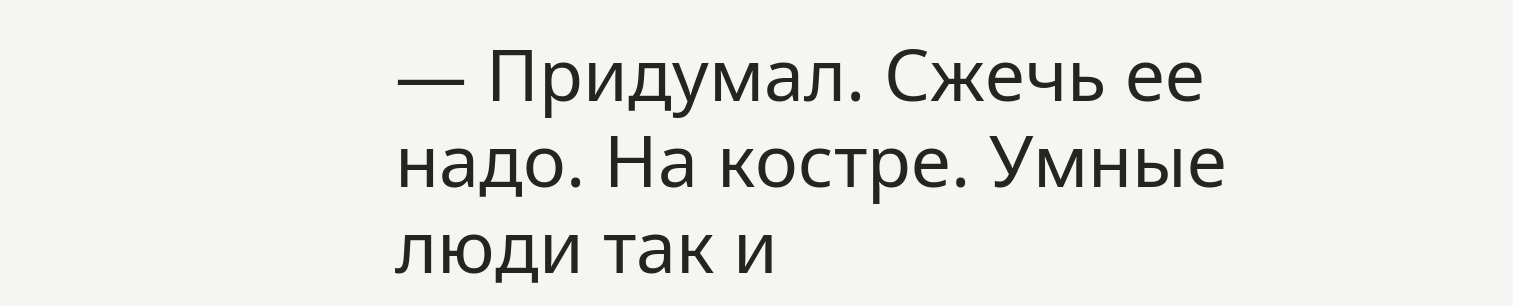— Придумал. Сжечь ее надо. На костре. Умные люди так и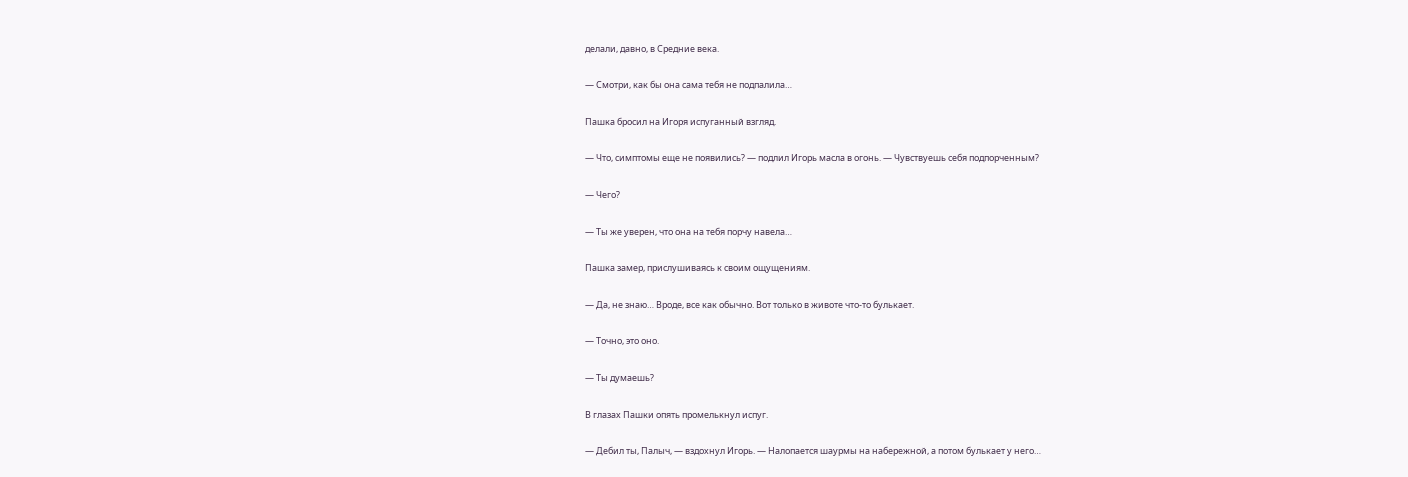делали, давно, в Средние века.

— Смотри, как бы она сама тебя не подпалила…

Пашка бросил на Игоря испуганный взгляд.

— Что, симптомы еще не появились? — подлил Игорь масла в огонь. — Чувствуешь себя подпорченным?

— Чего?

— Ты же уверен, что она на тебя порчу навела…

Пашка замер, прислушиваясь к своим ощущениям.

— Да, не знаю… Вроде, все как обычно. Вот только в животе что-то булькает.

— Точно, это оно.

— Ты думаешь?

В глазах Пашки опять промелькнул испуг.

— Дебил ты, Палыч, — вздохнул Игорь. — Налопается шаурмы на набережной, а потом булькает у него…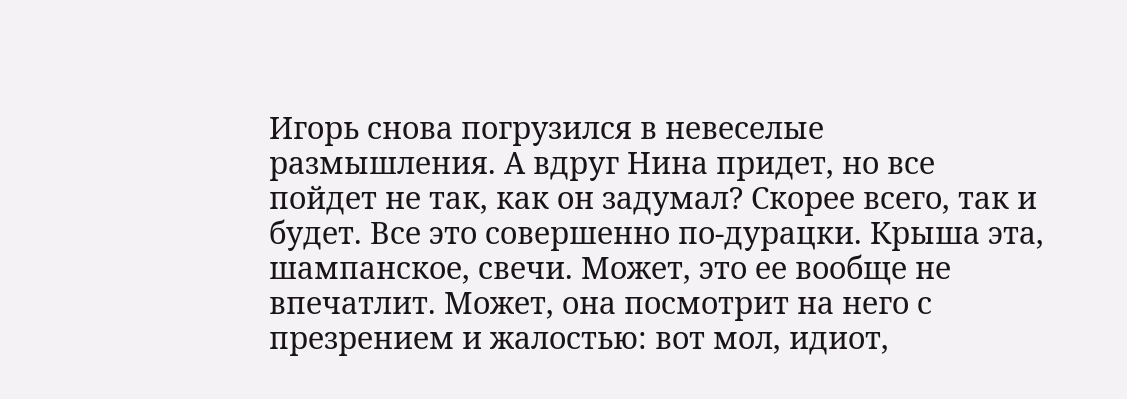Игорь снова погрузился в невеселые размышления. А вдруг Нина придет, но все пойдет не так, как он задумал? Скорее всего, так и будет. Все это совершенно по-дурацки. Крыша эта, шампанское, свечи. Может, это ее вообще не впечатлит. Может, она посмотрит на него с презрением и жалостью: вот мол, идиот,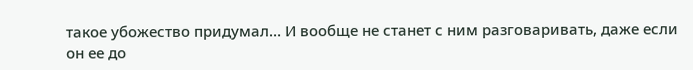такое убожество придумал… И вообще не станет с ним разговаривать, даже если он ее до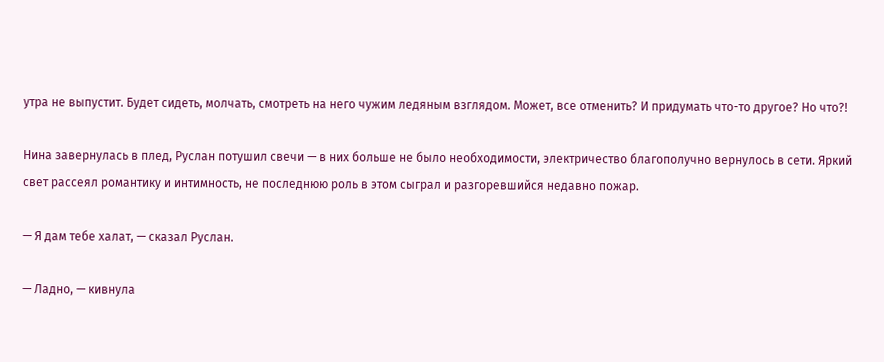утра не выпустит. Будет сидеть, молчать, смотреть на него чужим ледяным взглядом. Может, все отменить? И придумать что-то другое? Но что?!

Нина завернулась в плед, Руслан потушил свечи — в них больше не было необходимости, электричество благополучно вернулось в сети. Яркий свет рассеял романтику и интимность, не последнюю роль в этом сыграл и разгоревшийся недавно пожар.

— Я дам тебе халат, — сказал Руслан.

— Ладно, — кивнула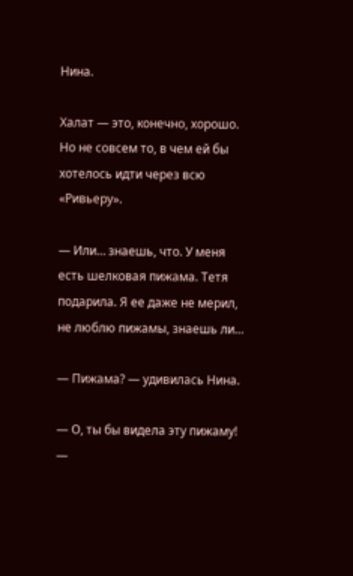Нина.

Халат — это, конечно, хорошо. Но не совсем то, в чем ей бы хотелось идти через всю «Ривьеру».

— Или… знаешь, что. У меня есть шелковая пижама. Тетя подарила. Я ее даже не мерил, не люблю пижамы, знаешь ли…

— Пижама? — удивилась Нина.

— О, ты бы видела эту пижаму! —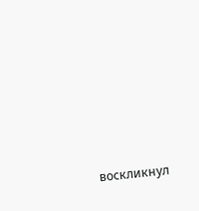воскликнул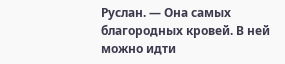Руслан. — Она самых благородных кровей. В ней можно идти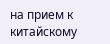на прием к китайскому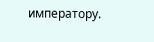императору.